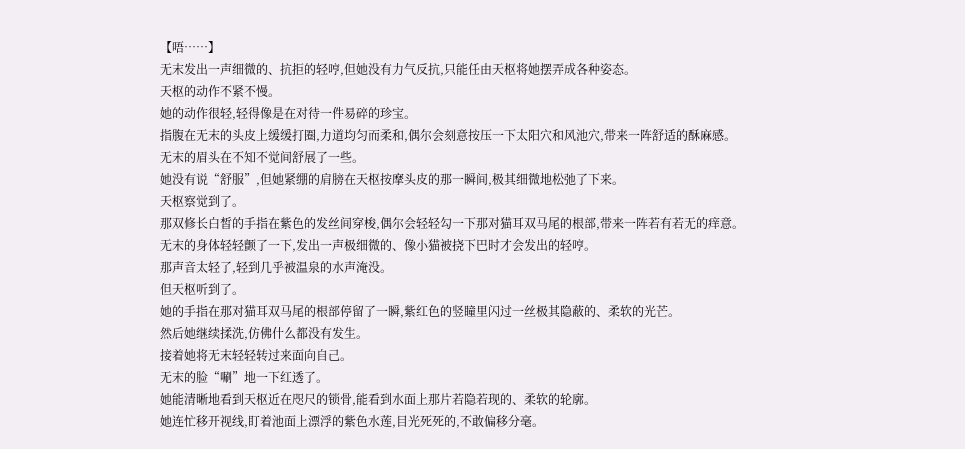【唔……】
无末发出一声细微的、抗拒的轻哼,但她没有力气反抗,只能任由天枢将她摆弄成各种姿态。
天枢的动作不紧不慢。
她的动作很轻,轻得像是在对待一件易碎的珍宝。
指腹在无末的头皮上缓缓打圈,力道均匀而柔和,偶尔会刻意按压一下太阳穴和风池穴,带来一阵舒适的酥麻感。
无末的眉头在不知不觉间舒展了一些。
她没有说“舒服”,但她紧绷的肩膀在天枢按摩头皮的那一瞬间,极其细微地松弛了下来。
天枢察觉到了。
那双修长白皙的手指在紫色的发丝间穿梭,偶尔会轻轻勾一下那对猫耳双马尾的根部,带来一阵若有若无的痒意。
无末的身体轻轻颤了一下,发出一声极细微的、像小猫被挠下巴时才会发出的轻哼。
那声音太轻了,轻到几乎被温泉的水声淹没。
但天枢听到了。
她的手指在那对猫耳双马尾的根部停留了一瞬,紫红色的竖瞳里闪过一丝极其隐蔽的、柔软的光芒。
然后她继续揉洗,仿佛什么都没有发生。
接着她将无末轻轻转过来面向自己。
无末的脸“唰”地一下红透了。
她能清晰地看到天枢近在咫尺的锁骨,能看到水面上那片若隐若现的、柔软的轮廓。
她连忙移开视线,盯着池面上漂浮的紫色水莲,目光死死的,不敢偏移分毫。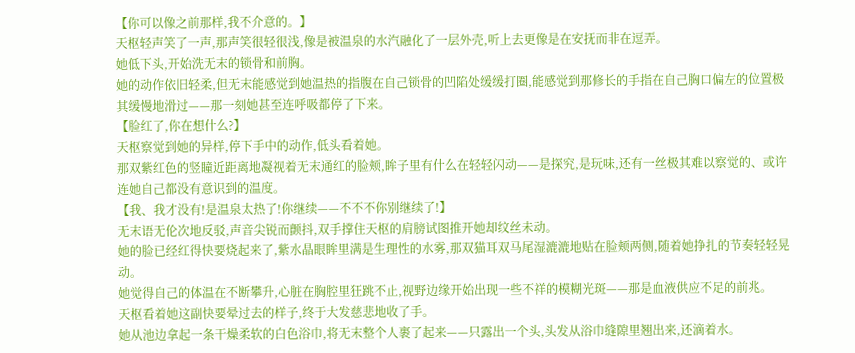【你可以像之前那样,我不介意的。】
天枢轻声笑了一声,那声笑很轻很浅,像是被温泉的水汽融化了一层外壳,听上去更像是在安抚而非在逗弄。
她低下头,开始洗无末的锁骨和前胸。
她的动作依旧轻柔,但无末能感觉到她温热的指腹在自己锁骨的凹陷处缓缓打圈,能感觉到那修长的手指在自己胸口偏左的位置极其缓慢地滑过——那一刻她甚至连呼吸都停了下来。
【脸红了,你在想什么?】
天枢察觉到她的异样,停下手中的动作,低头看着她。
那双紫红色的竖瞳近距离地凝视着无末通红的脸颊,眸子里有什么在轻轻闪动——是探究,是玩味,还有一丝极其难以察觉的、或许连她自己都没有意识到的温度。
【我、我才没有!是温泉太热了!你继续——不不不你别继续了!】
无末语无伦次地反驳,声音尖锐而颤抖,双手撑住天枢的肩膀试图推开她却纹丝未动。
她的脸已经红得快要烧起来了,紫水晶眼眸里满是生理性的水雾,那双猫耳双马尾湿漉漉地贴在脸颊两侧,随着她挣扎的节奏轻轻晃动。
她觉得自己的体温在不断攀升,心脏在胸腔里狂跳不止,视野边缘开始出现一些不祥的模糊光斑——那是血液供应不足的前兆。
天枢看着她这副快要晕过去的样子,终于大发慈悲地收了手。
她从池边拿起一条干燥柔软的白色浴巾,将无末整个人裹了起来——只露出一个头,头发从浴巾缝隙里翘出来,还滴着水。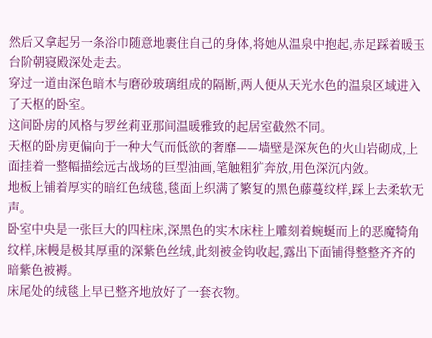然后又拿起另一条浴巾随意地裹住自己的身体,将她从温泉中抱起,赤足踩着暖玉台阶朝寝殿深处走去。
穿过一道由深色暗木与磨砂玻璃组成的隔断,两人便从天光水色的温泉区域进入了天枢的卧室。
这间卧房的风格与罗丝莉亚那间温暖雅致的起居室截然不同。
天枢的卧房更偏向于一种大气而低欲的奢靡——墙壁是深灰色的火山岩砌成,上面挂着一整幅描绘远古战场的巨型油画,笔触粗犷奔放,用色深沉内敛。
地板上铺着厚实的暗红色绒毯,毯面上织满了繁复的黑色藤蔓纹样,踩上去柔软无声。
卧室中央是一张巨大的四柱床,深黑色的实木床柱上雕刻着蜿蜒而上的恶魔犄角纹样,床幔是极其厚重的深紫色丝绒,此刻被金钩收起,露出下面铺得整整齐齐的暗紫色被褥。
床尾处的绒毯上早已整齐地放好了一套衣物。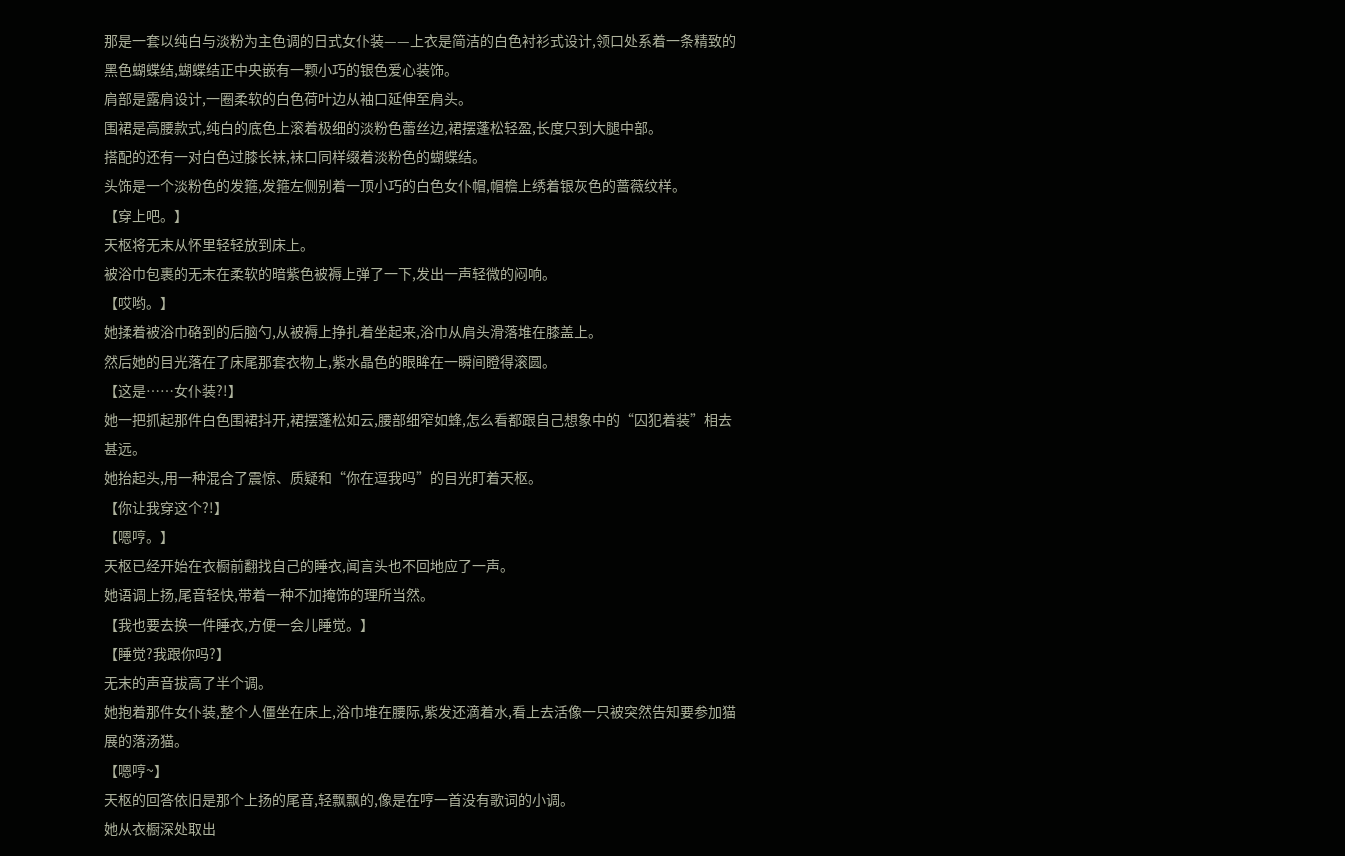那是一套以纯白与淡粉为主色调的日式女仆装——上衣是简洁的白色衬衫式设计,领口处系着一条精致的黑色蝴蝶结,蝴蝶结正中央嵌有一颗小巧的银色爱心装饰。
肩部是露肩设计,一圈柔软的白色荷叶边从袖口延伸至肩头。
围裙是高腰款式,纯白的底色上滚着极细的淡粉色蕾丝边,裙摆蓬松轻盈,长度只到大腿中部。
搭配的还有一对白色过膝长袜,袜口同样缀着淡粉色的蝴蝶结。
头饰是一个淡粉色的发箍,发箍左侧别着一顶小巧的白色女仆帽,帽檐上绣着银灰色的蔷薇纹样。
【穿上吧。】
天枢将无末从怀里轻轻放到床上。
被浴巾包裹的无末在柔软的暗紫色被褥上弹了一下,发出一声轻微的闷响。
【哎哟。】
她揉着被浴巾硌到的后脑勺,从被褥上挣扎着坐起来,浴巾从肩头滑落堆在膝盖上。
然后她的目光落在了床尾那套衣物上,紫水晶色的眼眸在一瞬间瞪得滚圆。
【这是……女仆装?!】
她一把抓起那件白色围裙抖开,裙摆蓬松如云,腰部细窄如蜂,怎么看都跟自己想象中的“囚犯着装”相去甚远。
她抬起头,用一种混合了震惊、质疑和“你在逗我吗”的目光盯着天枢。
【你让我穿这个?!】
【嗯哼。】
天枢已经开始在衣橱前翻找自己的睡衣,闻言头也不回地应了一声。
她语调上扬,尾音轻快,带着一种不加掩饰的理所当然。
【我也要去换一件睡衣,方便一会儿睡觉。】
【睡觉?我跟你吗?】
无末的声音拔高了半个调。
她抱着那件女仆装,整个人僵坐在床上,浴巾堆在腰际,紫发还滴着水,看上去活像一只被突然告知要参加猫展的落汤猫。
【嗯哼~】
天枢的回答依旧是那个上扬的尾音,轻飘飘的,像是在哼一首没有歌词的小调。
她从衣橱深处取出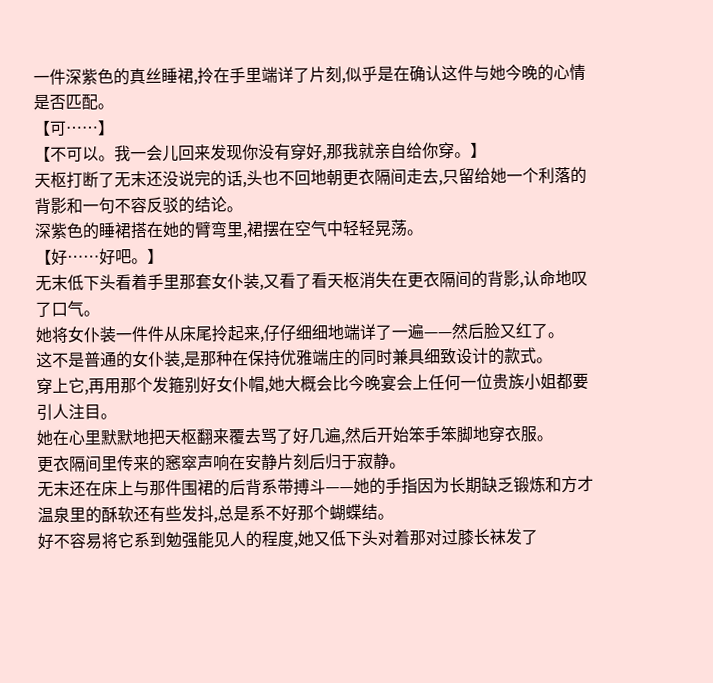一件深紫色的真丝睡裙,拎在手里端详了片刻,似乎是在确认这件与她今晚的心情是否匹配。
【可……】
【不可以。我一会儿回来发现你没有穿好,那我就亲自给你穿。】
天枢打断了无末还没说完的话,头也不回地朝更衣隔间走去,只留给她一个利落的背影和一句不容反驳的结论。
深紫色的睡裙搭在她的臂弯里,裙摆在空气中轻轻晃荡。
【好……好吧。】
无末低下头看着手里那套女仆装,又看了看天枢消失在更衣隔间的背影,认命地叹了口气。
她将女仆装一件件从床尾拎起来,仔仔细细地端详了一遍——然后脸又红了。
这不是普通的女仆装,是那种在保持优雅端庄的同时兼具细致设计的款式。
穿上它,再用那个发箍别好女仆帽,她大概会比今晚宴会上任何一位贵族小姐都要引人注目。
她在心里默默地把天枢翻来覆去骂了好几遍,然后开始笨手笨脚地穿衣服。
更衣隔间里传来的窸窣声响在安静片刻后归于寂静。
无末还在床上与那件围裙的后背系带搏斗——她的手指因为长期缺乏锻炼和方才温泉里的酥软还有些发抖,总是系不好那个蝴蝶结。
好不容易将它系到勉强能见人的程度,她又低下头对着那对过膝长袜发了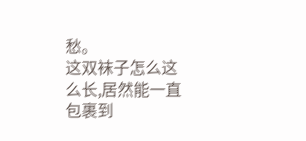愁。
这双袜子怎么这么长,居然能一直包裹到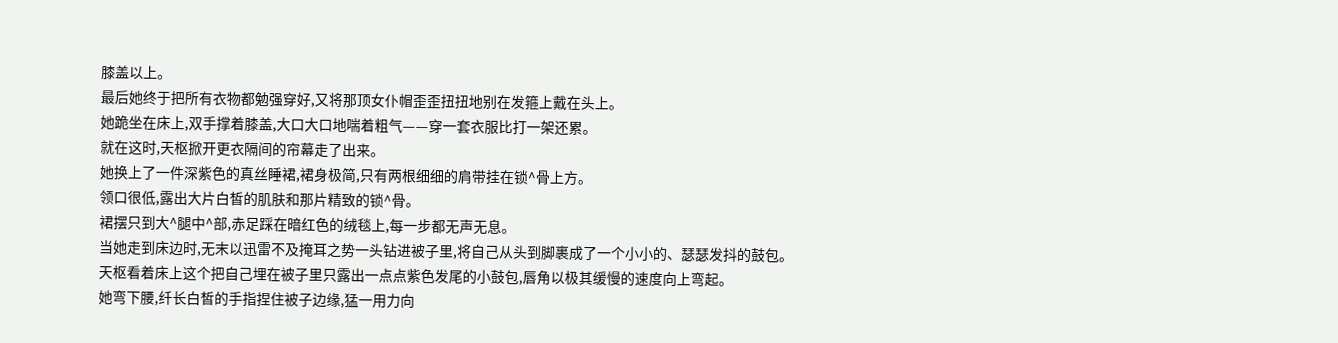膝盖以上。
最后她终于把所有衣物都勉强穿好,又将那顶女仆帽歪歪扭扭地别在发箍上戴在头上。
她跪坐在床上,双手撑着膝盖,大口大口地喘着粗气——穿一套衣服比打一架还累。
就在这时,天枢掀开更衣隔间的帘幕走了出来。
她换上了一件深紫色的真丝睡裙,裙身极简,只有两根细细的肩带挂在锁^骨上方。
领口很低,露出大片白皙的肌肤和那片精致的锁^骨。
裙摆只到大^腿中^部,赤足踩在暗红色的绒毯上,每一步都无声无息。
当她走到床边时,无末以迅雷不及掩耳之势一头钻进被子里,将自己从头到脚裹成了一个小小的、瑟瑟发抖的鼓包。
天枢看着床上这个把自己埋在被子里只露出一点点紫色发尾的小鼓包,唇角以极其缓慢的速度向上弯起。
她弯下腰,纤长白皙的手指捏住被子边缘,猛一用力向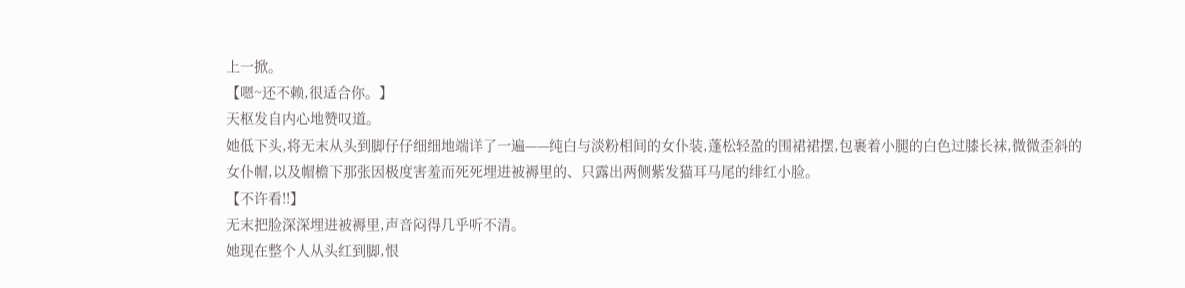上一掀。
【嗯~还不赖,很适合你。】
天枢发自内心地赞叹道。
她低下头,将无末从头到脚仔仔细细地端详了一遍——纯白与淡粉相间的女仆装,蓬松轻盈的围裙裙摆,包裹着小腿的白色过膝长袜,微微歪斜的女仆帽,以及帽檐下那张因极度害羞而死死埋进被褥里的、只露出两侧紫发猫耳马尾的绯红小脸。
【不许看!!】
无末把脸深深埋进被褥里,声音闷得几乎听不清。
她现在整个人从头红到脚,恨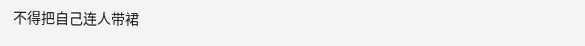不得把自己连人带裙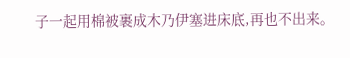子一起用棉被裹成木乃伊塞进床底,再也不出来。